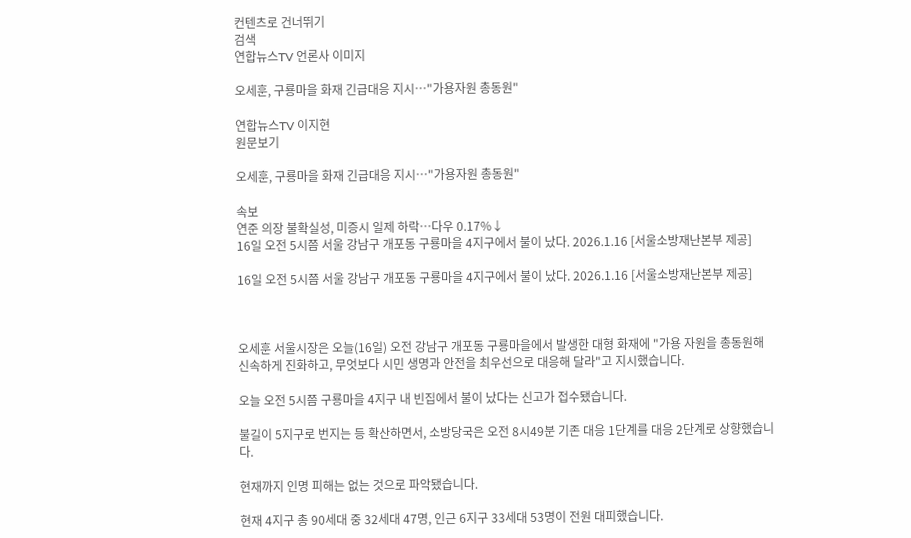컨텐츠로 건너뛰기
검색
연합뉴스TV 언론사 이미지

오세훈, 구룡마을 화재 긴급대응 지시…"가용자원 총동원"

연합뉴스TV 이지현
원문보기

오세훈, 구룡마을 화재 긴급대응 지시…"가용자원 총동원"

속보
연준 의장 불확실성, 미증시 일제 하락…다우 0.17%↓
16일 오전 5시쯤 서울 강남구 개포동 구룡마을 4지구에서 불이 났다. 2026.1.16 [서울소방재난본부 제공]

16일 오전 5시쯤 서울 강남구 개포동 구룡마을 4지구에서 불이 났다. 2026.1.16 [서울소방재난본부 제공]



오세훈 서울시장은 오늘(16일) 오전 강남구 개포동 구룡마을에서 발생한 대형 화재에 "가용 자원을 총동원해 신속하게 진화하고, 무엇보다 시민 생명과 안전을 최우선으로 대응해 달라"고 지시했습니다.

오늘 오전 5시쯤 구룡마을 4지구 내 빈집에서 불이 났다는 신고가 접수됐습니다.

불길이 5지구로 번지는 등 확산하면서, 소방당국은 오전 8시49분 기존 대응 1단계를 대응 2단계로 상향했습니다.

현재까지 인명 피해는 없는 것으로 파악됐습니다.

현재 4지구 총 90세대 중 32세대 47명, 인근 6지구 33세대 53명이 전원 대피했습니다.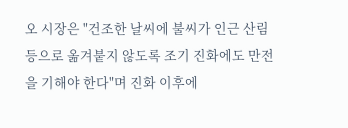오 시장은 "건조한 날씨에 불씨가 인근 산림 등으로 옮겨붙지 않도록 조기 진화에도 만전을 기해야 한다"며 진화 이후에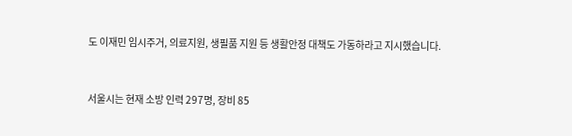도 이재민 임시주거, 의료지원, 생필품 지원 등 생활안정 대책도 가동하라고 지시했습니다.


서울시는 현재 소방 인력 297명, 장비 85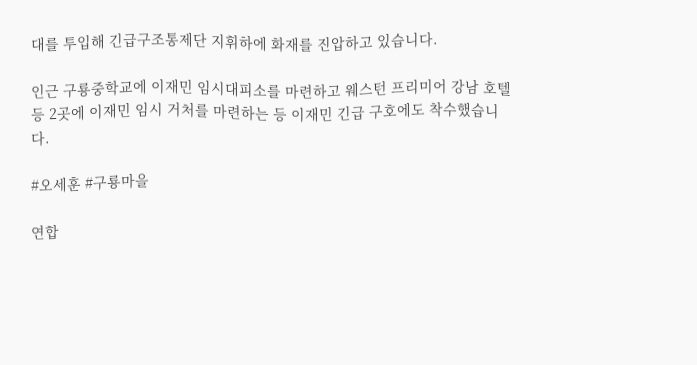대를 투입해 긴급구조통제단 지휘하에 화재를 진압하고 있습니다.

인근 구룡중학교에 이재민 임시대피소를 마련하고 웨스턴 프리미어 강남 호텔 등 2곳에 이재민 임시 거처를 마련하는 등 이재민 긴급 구호에도 착수했습니다.

#오세훈 #구룡마을

연합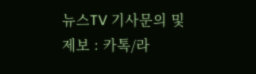뉴스TV 기사문의 및 제보 : 카톡/라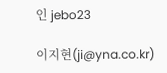인 jebo23

이지현(ji@yna.co.kr)